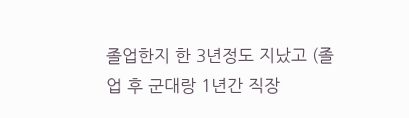졸업한지 한 3년정도 지났고 (졸업 후 군대랑 1년간 직장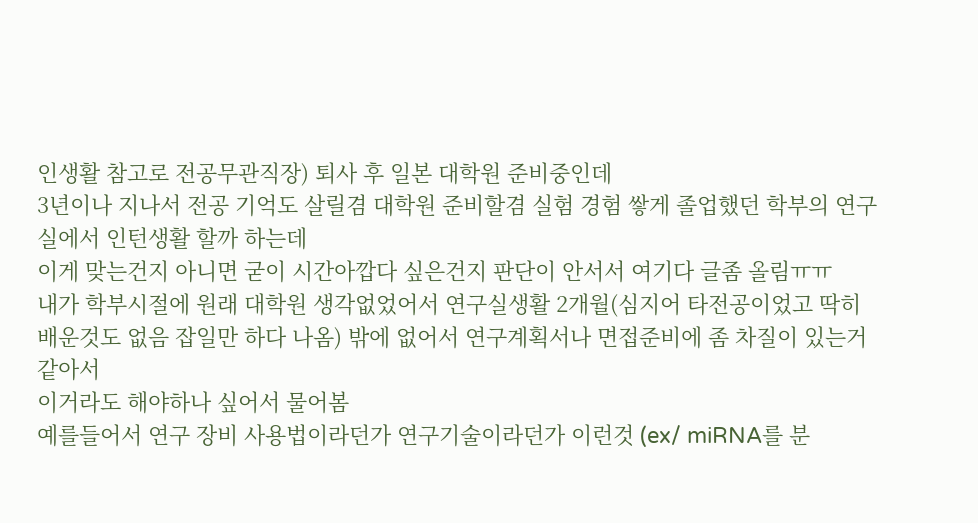인생활 참고로 전공무관직장) 퇴사 후 일본 대학원 준비중인데
3년이나 지나서 전공 기억도 살릴겸 대학원 준비할겸 실험 경험 쌓게 졸업했던 학부의 연구실에서 인턴생활 할까 하는데
이게 맞는건지 아니면 굳이 시간아깝다 싶은건지 판단이 안서서 여기다 글좀 올림ㅠㅠ
내가 학부시절에 원래 대학원 생각없었어서 연구실생활 2개월(심지어 타전공이었고 딱히 배운것도 없음 잡일만 하다 나옴) 밖에 없어서 연구계획서나 면접준비에 좀 차질이 있는거같아서
이거라도 해야하나 싶어서 물어봄
예를들어서 연구 장비 사용법이라던가 연구기술이라던가 이런것 (ex/ miRNA를 분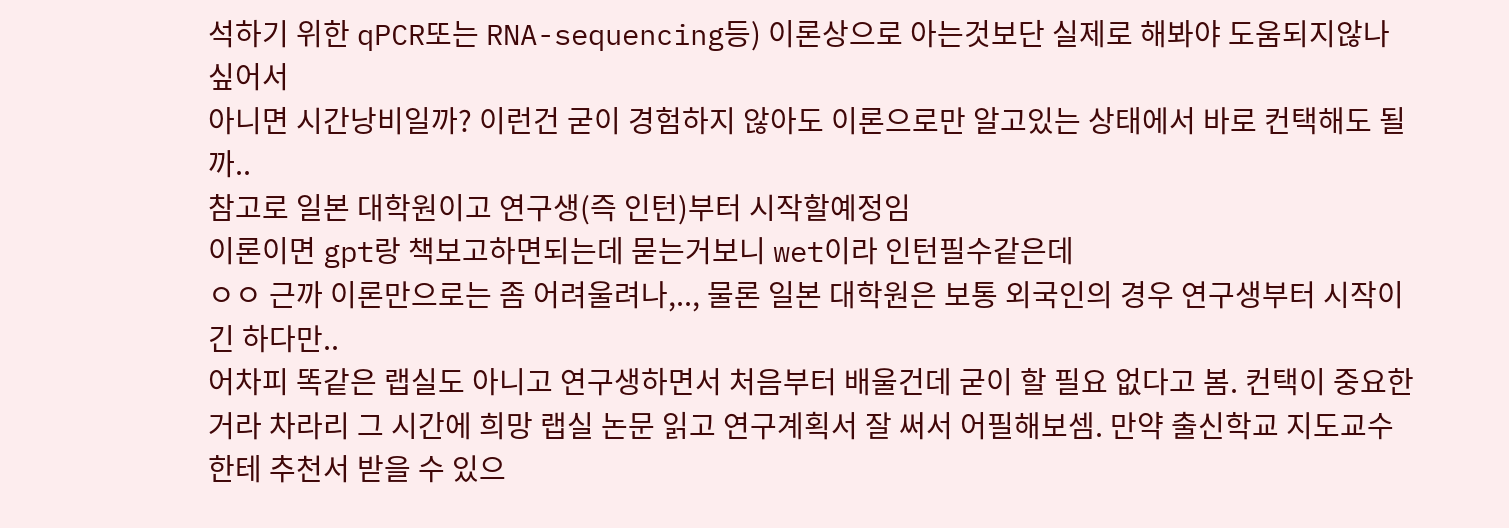석하기 위한 qPCR또는 RNA-sequencing등) 이론상으로 아는것보단 실제로 해봐야 도움되지않나 싶어서
아니면 시간낭비일까? 이런건 굳이 경험하지 않아도 이론으로만 알고있는 상태에서 바로 컨택해도 될까..
참고로 일본 대학원이고 연구생(즉 인턴)부터 시작할예정임
이론이면 gpt랑 책보고하면되는데 묻는거보니 wet이라 인턴필수같은데
ㅇㅇ 근까 이론만으로는 좀 어려울려나,.., 물론 일본 대학원은 보통 외국인의 경우 연구생부터 시작이긴 하다만..
어차피 똑같은 랩실도 아니고 연구생하면서 처음부터 배울건데 굳이 할 필요 없다고 봄. 컨택이 중요한거라 차라리 그 시간에 희망 랩실 논문 읽고 연구계획서 잘 써서 어필해보셈. 만약 출신학교 지도교수한테 추천서 받을 수 있으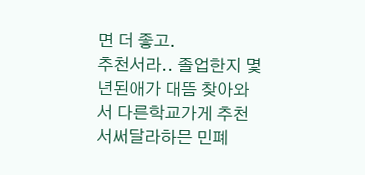면 더 좋고.
추천서라.. 졸업한지 몇년된애가 대뜸 찾아와서 다른학교가게 추천서써달라하믄 민폐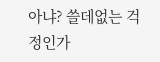아냐? 쓸데없는 걱정인가